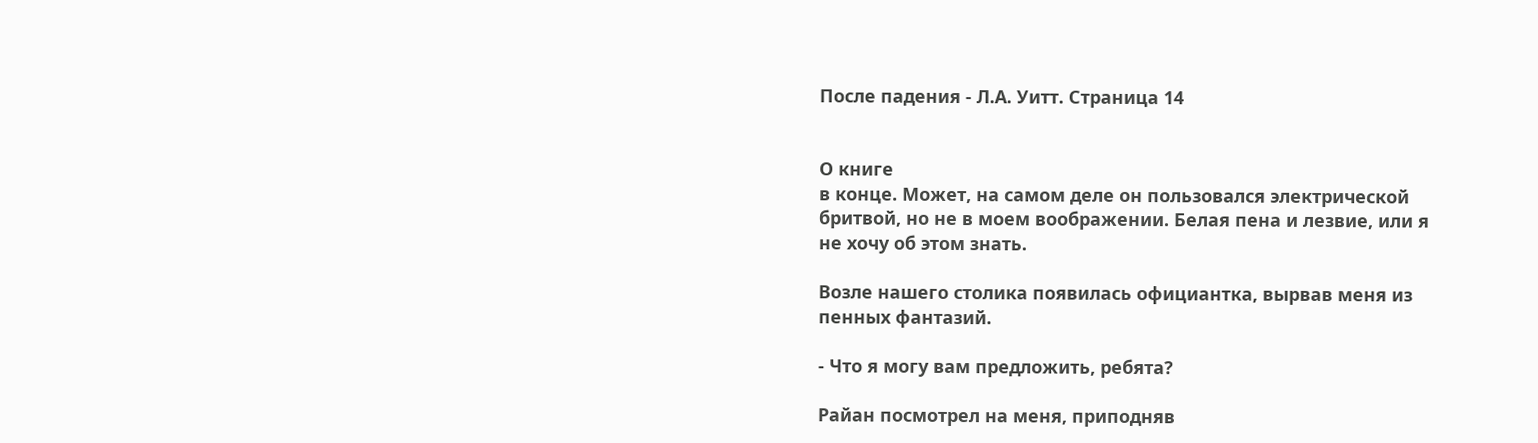После падения - Л.А. Уитт. Страница 14


О книге
в конце. Может, на самом деле он пользовался электрической бритвой, но не в моем воображении. Белая пена и лезвие, или я не хочу об этом знать.

Возле нашего столика появилась официантка, вырвав меня из пенных фантазий.

- Что я могу вам предложить, ребята?

Райан посмотрел на меня, приподняв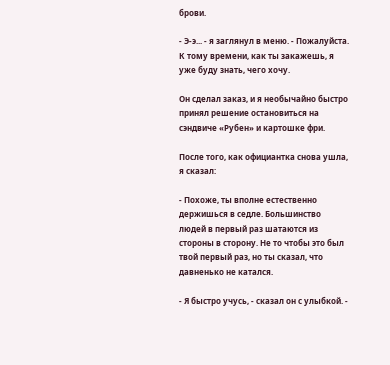брови.

- Э-э... - я заглянул в меню. - Пожалуйста. К тому времени, как ты закажешь, я уже буду знать, чего хочу.

Он сделал заказ, и я необычайно быстро принял решение остановиться на сэндвиче «Рубен» и картошке фри.

После того, как официантка снова ушла, я сказал:

- Похоже, ты вполне естественно держишься в седле. Большинство людей в первый раз шатаются из стороны в сторону. Не то чтобы это был твой первый раз, но ты сказал, что давненько не катался.

- Я быстро учусь, - сказал он с улыбкой. -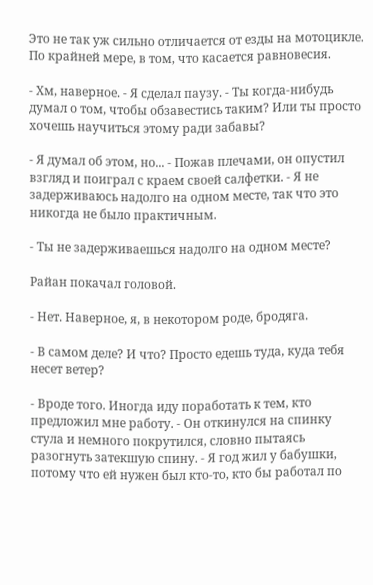Это не так уж сильно отличается от езды на мотоцикле. По крайней мере, в том, что касается равновесия.

- Хм, наверное. - Я сделал паузу. - Ты когда-нибудь думал о том, чтобы обзавестись таким? Или ты просто хочешь научиться этому ради забавы?

- Я думал об этом, но... - Пожав плечами, он опустил взгляд и поиграл с краем своей салфетки. - Я не задерживаюсь надолго на одном месте, так что это никогда не было практичным.

- Ты не задерживаешься надолго на одном месте?

Райан покачал головой.

- Нет. Наверное, я, в некотором роде, бродяга.

- В самом деле? И что? Просто едешь туда, куда тебя несет ветер?

- Вроде того. Иногда иду поработать к тем, кто предложил мне работу. - Он откинулся на спинку стула и немного покрутился, словно пытаясь разогнуть затекшую спину. - Я год жил у бабушки, потому что ей нужен был кто-то, кто бы работал по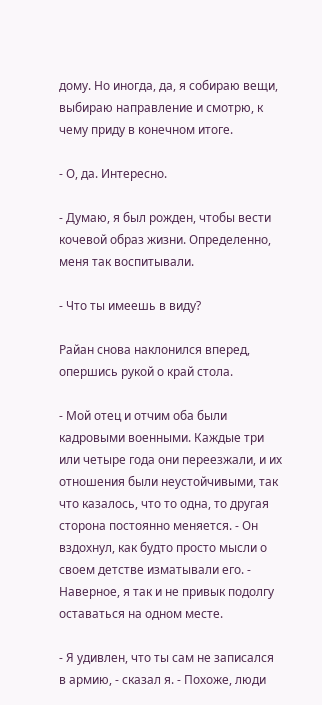дому. Но иногда, да, я собираю вещи, выбираю направление и смотрю, к чему приду в конечном итоге.

- О, да. Интересно.

- Думаю, я был рожден, чтобы вести кочевой образ жизни. Определенно, меня так воспитывали.

- Что ты имеешь в виду?

Райан снова наклонился вперед, опершись рукой о край стола.

- Мой отец и отчим оба были кадровыми военными. Каждые три или четыре года они переезжали, и их отношения были неустойчивыми, так что казалось, что то одна, то другая сторона постоянно меняется. - Он вздохнул, как будто просто мысли о своем детстве изматывали его. - Наверное, я так и не привык подолгу оставаться на одном месте.

- Я удивлен, что ты сам не записался в армию, - сказал я. - Похоже, люди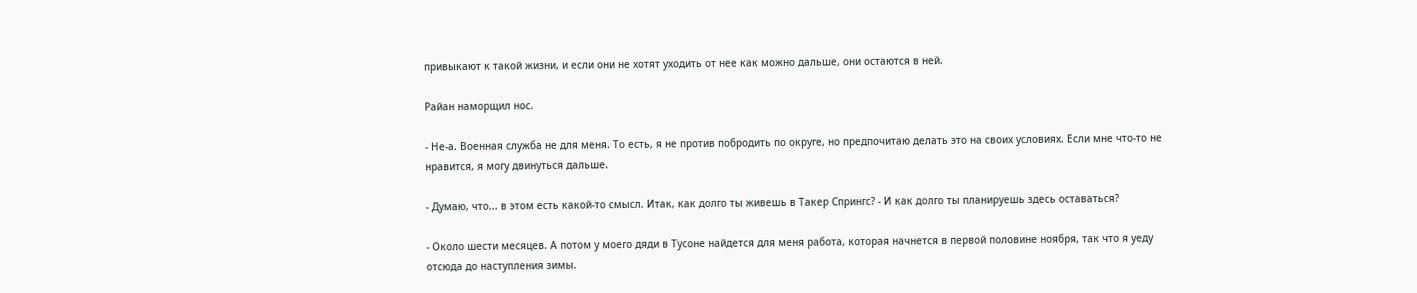привыкают к такой жизни, и если они не хотят уходить от нее как можно дальше, они остаются в ней.

Райан наморщил нос.

- Не-а. Военная служба не для меня. То есть, я не против побродить по округе, но предпочитаю делать это на своих условиях. Если мне что-то не нравится, я могу двинуться дальше.

- Думаю, что... в этом есть какой-то смысл. Итак, как долго ты живешь в Такер Спрингс? - И как долго ты планируешь здесь оставаться?

- Около шести месяцев. А потом у моего дяди в Тусоне найдется для меня работа, которая начнется в первой половине ноября, так что я уеду отсюда до наступления зимы.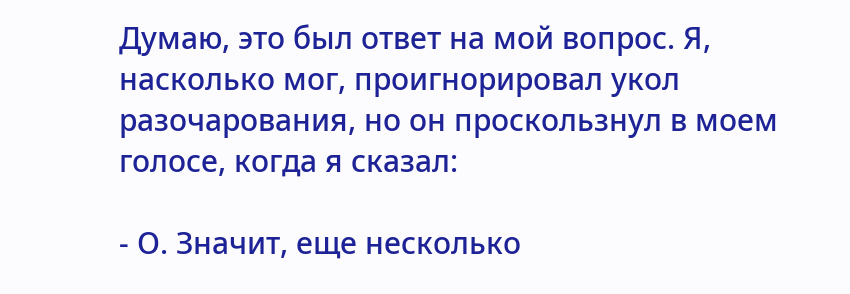Думаю, это был ответ на мой вопрос. Я, насколько мог, проигнорировал укол разочарования, но он проскользнул в моем голосе, когда я сказал:

- О. Значит, еще несколько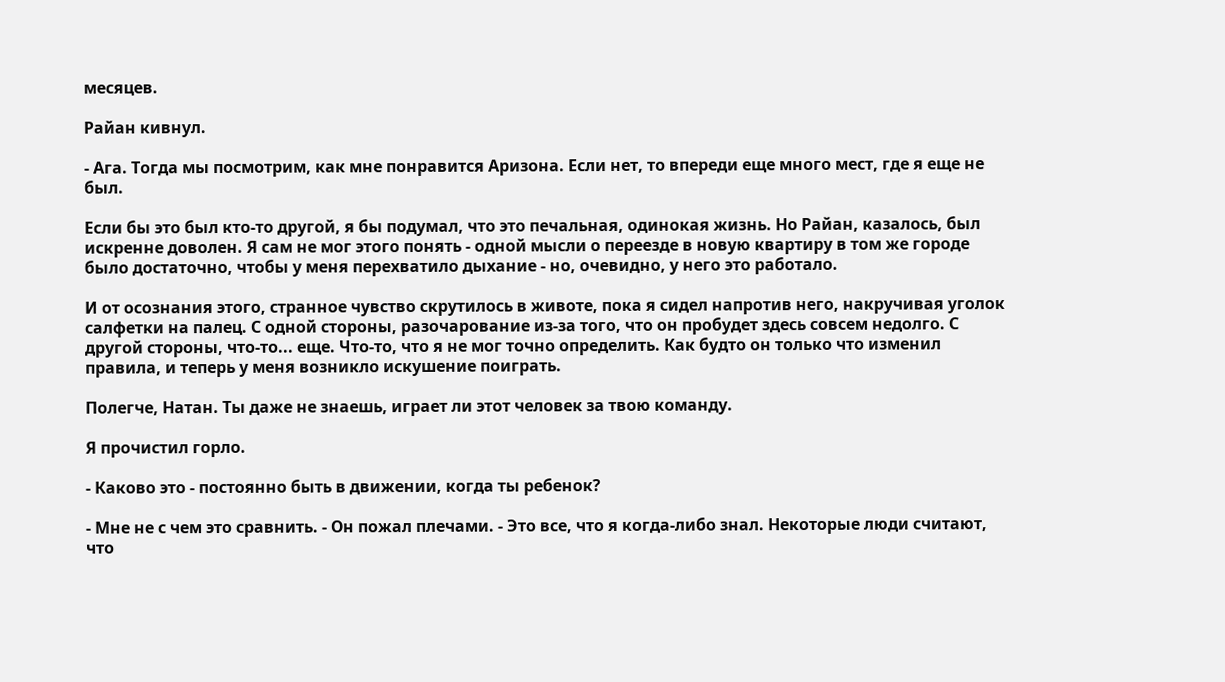месяцев.

Райан кивнул.

- Ага. Тогда мы посмотрим, как мне понравится Аризона. Если нет, то впереди еще много мест, где я еще не был.

Если бы это был кто-то другой, я бы подумал, что это печальная, одинокая жизнь. Но Райан, казалось, был искренне доволен. Я сам не мог этого понять - одной мысли о переезде в новую квартиру в том же городе было достаточно, чтобы у меня перехватило дыхание - но, очевидно, у него это работало.

И от осознания этого, странное чувство скрутилось в животе, пока я сидел напротив него, накручивая уголок салфетки на палец. С одной стороны, разочарование из-за того, что он пробудет здесь совсем недолго. С другой стороны, что-то... еще. Что-то, что я не мог точно определить. Как будто он только что изменил правила, и теперь у меня возникло искушение поиграть.

Полегче, Натан. Ты даже не знаешь, играет ли этот человек за твою команду.

Я прочистил горло.

- Каково это - постоянно быть в движении, когда ты ребенок?

- Мне не с чем это сравнить. - Он пожал плечами. - Это все, что я когда-либо знал. Некоторые люди считают, что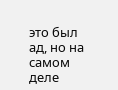это был ад, но на самом деле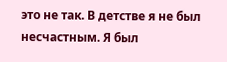это не так. В детстве я не был несчастным. Я был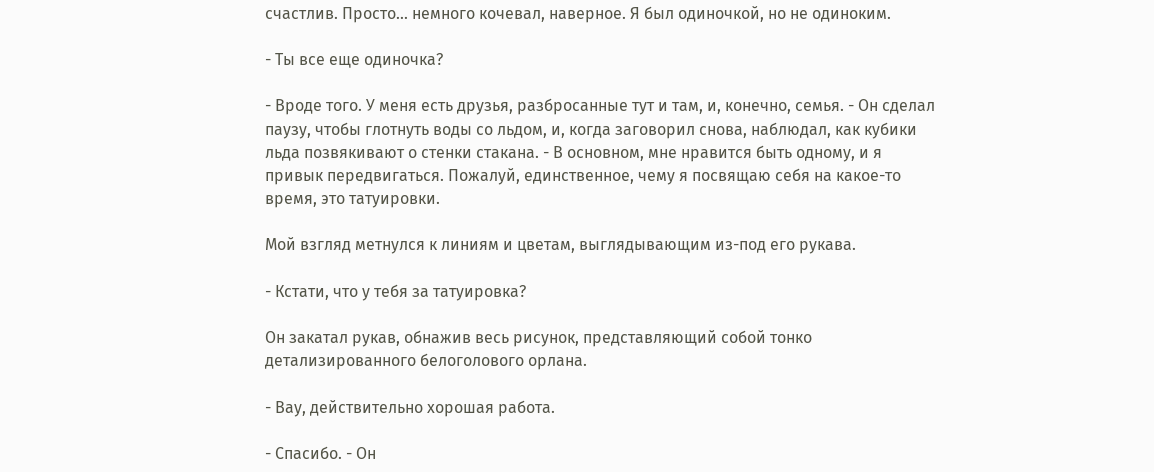счастлив. Просто... немного кочевал, наверное. Я был одиночкой, но не одиноким.

- Ты все еще одиночка?

- Вроде того. У меня есть друзья, разбросанные тут и там, и, конечно, семья. - Он сделал паузу, чтобы глотнуть воды со льдом, и, когда заговорил снова, наблюдал, как кубики льда позвякивают о стенки стакана. - В основном, мне нравится быть одному, и я привык передвигаться. Пожалуй, единственное, чему я посвящаю себя на какое-то время, это татуировки.

Мой взгляд метнулся к линиям и цветам, выглядывающим из-под его рукава.

- Кстати, что у тебя за татуировка?

Он закатал рукав, обнажив весь рисунок, представляющий собой тонко детализированного белоголового орлана.

- Вау, действительно хорошая работа.

- Спасибо. - Он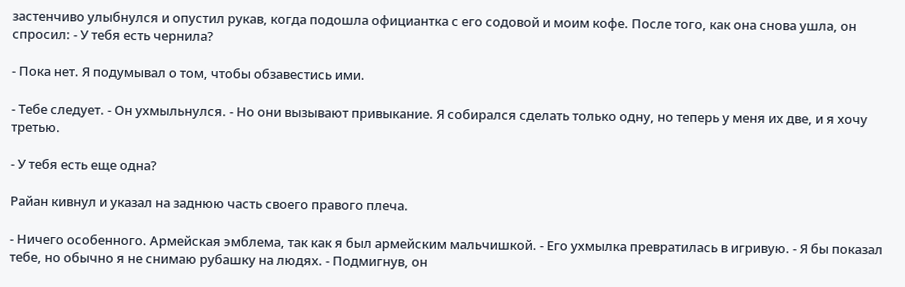застенчиво улыбнулся и опустил рукав, когда подошла официантка с его содовой и моим кофе. После того, как она снова ушла, он спросил: - У тебя есть чернила?

- Пока нет. Я подумывал о том, чтобы обзавестись ими.

- Тебе следует. - Он ухмыльнулся. - Но они вызывают привыкание. Я собирался сделать только одну, но теперь у меня их две, и я хочу третью.

- У тебя есть еще одна?

Райан кивнул и указал на заднюю часть своего правого плеча.

- Ничего особенного. Армейская эмблема, так как я был армейским мальчишкой. - Его ухмылка превратилась в игривую. - Я бы показал тебе, но обычно я не снимаю рубашку на людях. - Подмигнув, он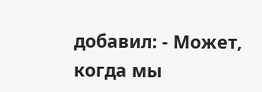добавил: - Может, когда мы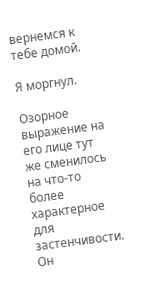вернемся к тебе домой.

Я моргнул.

Озорное выражение на его лице тут же сменилось на что-то более характерное для застенчивости. Он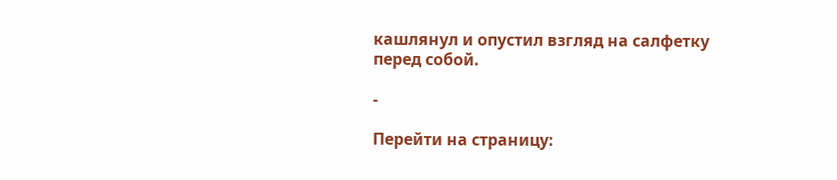кашлянул и опустил взгляд на салфетку перед собой.

-

Перейти на страницу: